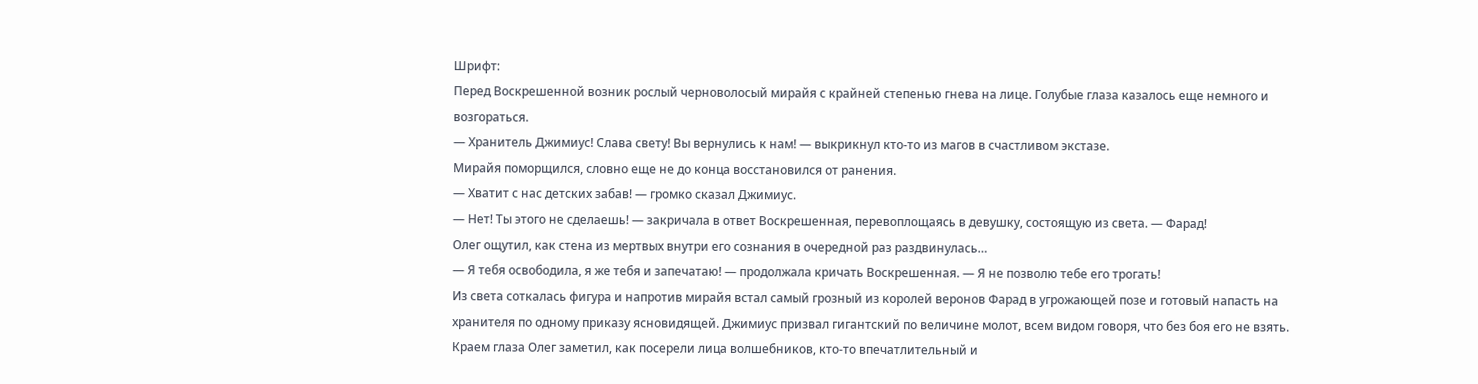Шрифт:
Перед Воскрешенной возник рослый черноволосый мирайя с крайней степенью гнева на лице. Голубые глаза казалось еще немного и возгораться.
— Хранитель Джимиус! Слава свету! Вы вернулись к нам! — выкрикнул кто-то из магов в счастливом экстазе.
Мирайя поморщился, словно еще не до конца восстановился от ранения.
— Хватит с нас детских забав! — громко сказал Джимиус.
— Нет! Ты этого не сделаешь! — закричала в ответ Воскрешенная, перевоплощаясь в девушку, состоящую из света. — Фарад!
Олег ощутил, как стена из мертвых внутри его сознания в очередной раз раздвинулась…
— Я тебя освободила, я же тебя и запечатаю! — продолжала кричать Воскрешенная. — Я не позволю тебе его трогать!
Из света соткалась фигура и напротив мирайя встал самый грозный из королей веронов Фарад в угрожающей позе и готовый напасть на хранителя по одному приказу ясновидящей. Джимиус призвал гигантский по величине молот, всем видом говоря, что без боя его не взять. Краем глаза Олег заметил, как посерели лица волшебников, кто-то впечатлительный и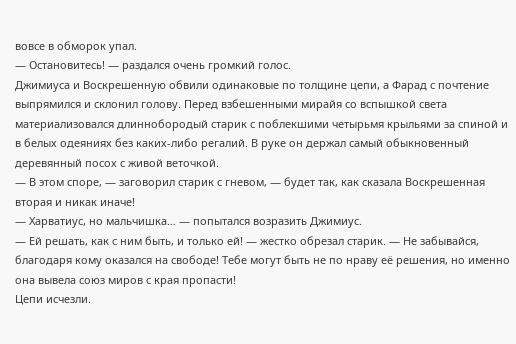вовсе в обморок упал.
— Остановитесь! — раздался очень громкий голос.
Джимиуса и Воскрешенную обвили одинаковые по толщине цепи, а Фарад с почтение выпрямился и склонил голову. Перед взбешенными мирайя со вспышкой света материализовался длиннобородый старик с поблекшими четырьмя крыльями за спиной и в белых одеяниях без каких-либо регалий. В руке он держал самый обыкновенный деревянный посох с живой веточкой.
— В этом споре, — заговорил старик с гневом, — будет так, как сказала Воскрешенная вторая и никак иначе!
— Харватиус, но мальчишка… — попытался возразить Джимиус.
— Ей решать, как с ним быть, и только ей! — жестко обрезал старик. — Не забывайся, благодаря кому оказался на свободе! Тебе могут быть не по нраву её решения, но именно она вывела союз миров с края пропасти!
Цепи исчезли.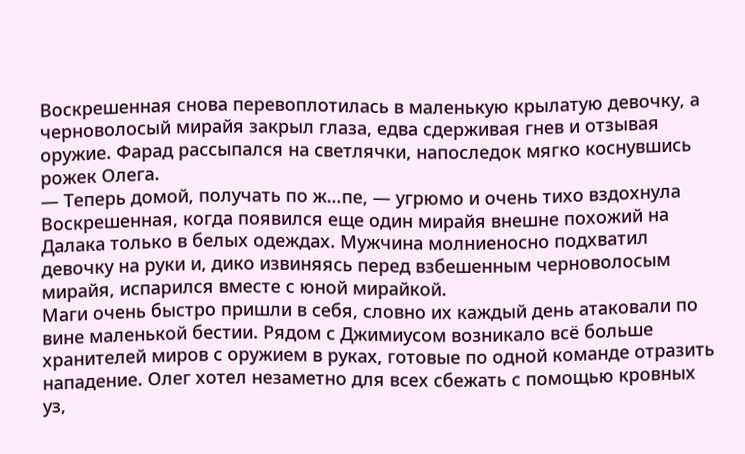Воскрешенная снова перевоплотилась в маленькую крылатую девочку, а черноволосый мирайя закрыл глаза, едва сдерживая гнев и отзывая оружие. Фарад рассыпался на светлячки, напоследок мягко коснувшись рожек Олега.
— Теперь домой, получать по ж…пе, — угрюмо и очень тихо вздохнула Воскрешенная, когда появился еще один мирайя внешне похожий на Далака только в белых одеждах. Мужчина молниеносно подхватил девочку на руки и, дико извиняясь перед взбешенным черноволосым мирайя, испарился вместе с юной мирайкой.
Маги очень быстро пришли в себя, словно их каждый день атаковали по вине маленькой бестии. Рядом с Джимиусом возникало всё больше хранителей миров с оружием в руках, готовые по одной команде отразить нападение. Олег хотел незаметно для всех сбежать с помощью кровных уз,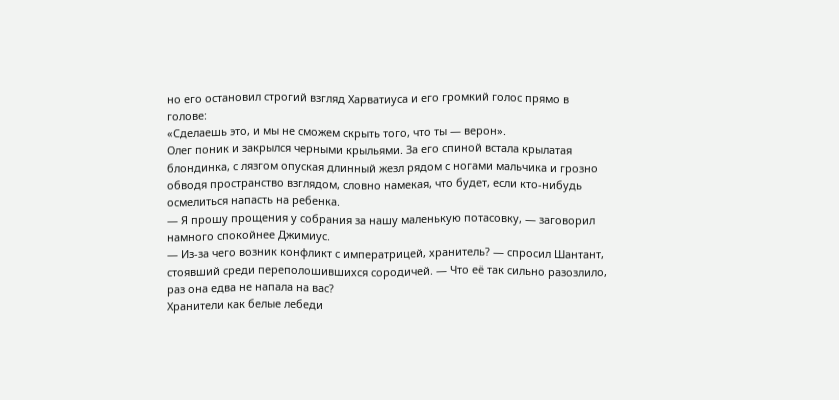но его остановил строгий взгляд Харватиуса и его громкий голос прямо в голове:
«Сделаешь это, и мы не сможем скрыть того, что ты — верон».
Олег поник и закрылся черными крыльями. За его спиной встала крылатая блондинка, с лязгом опуская длинный жезл рядом с ногами мальчика и грозно обводя пространство взглядом, словно намекая, что будет, если кто-нибудь осмелиться напасть на ребенка.
— Я прошу прощения у собрания за нашу маленькую потасовку, — заговорил намного спокойнее Джимиус.
— Из-за чего возник конфликт с императрицей, хранитель? — спросил Шантант, стоявший среди переполошившихся сородичей. — Что её так сильно разозлило, раз она едва не напала на вас?
Хранители как белые лебеди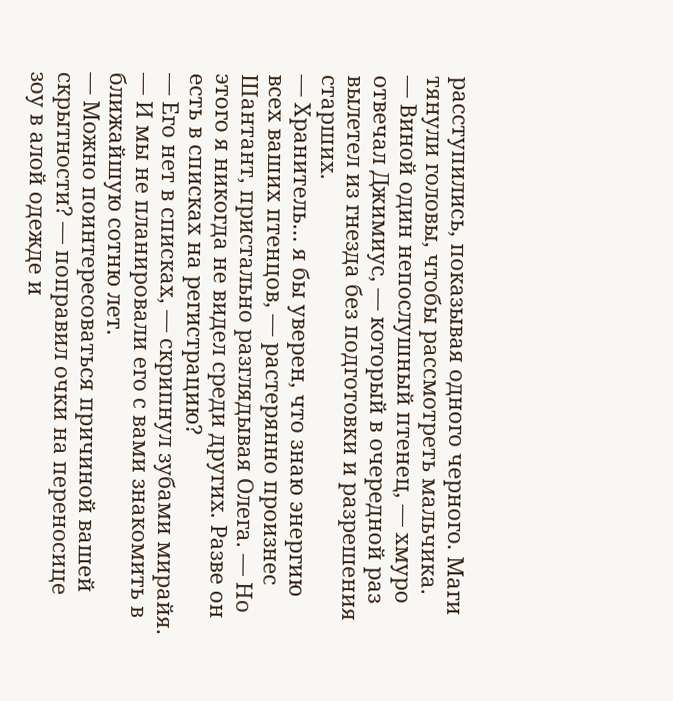расступились, показывая одного черного. Маги тянули головы, чтобы рассмотреть мальчика.
— Виной один непослушный птенец, — хмуро отвечал Джимиус, — который в очередной раз вылетел из гнезда без подготовки и разрешения старших.
— Хранитель… я бы уверен, что знаю энергию всех ваших птенцов, — растерянно произнес Шантант, пристально разглядывая Олега. — Но этого я никогда не видел среди других. Разве он есть в списках на регистрацию?
— Его нет в списках, — скрипнул зубами мирайя. — И мы не планировали его с вами знакомить в ближайшую сотню лет.
— Можно поинтересоваться причиной вашей скрытности? — поправил очки на переносице зоу в алой одежде и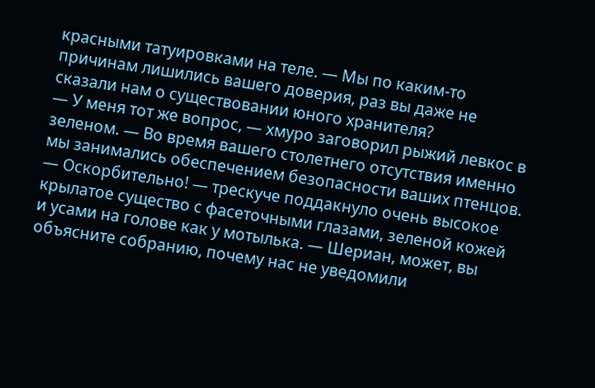красными татуировками на теле. — Мы по каким-то причинам лишились вашего доверия, раз вы даже не сказали нам о существовании юного хранителя?
— У меня тот же вопрос, — хмуро заговорил рыжий левкос в зеленом. — Во время вашего столетнего отсутствия именно мы занимались обеспечением безопасности ваших птенцов.
— Оскорбительно! — трескуче поддакнуло очень высокое крылатое существо с фасеточными глазами, зеленой кожей и усами на голове как у мотылька. — Шериан, может, вы объясните собранию, почему нас не уведомили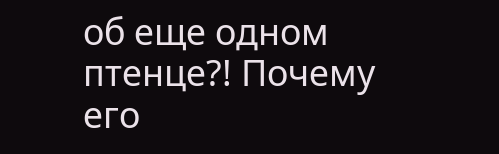об еще одном птенце?! Почему его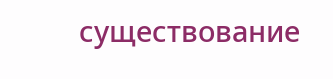существование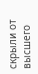скрыли от высшего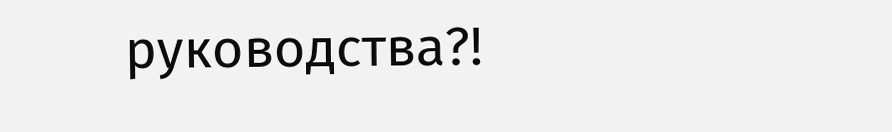руководства?!